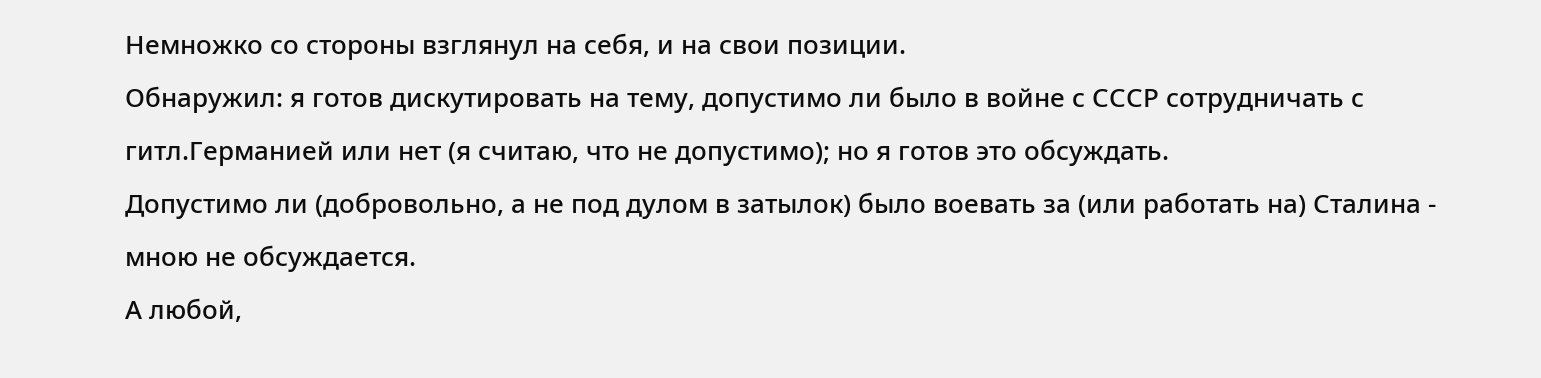Немножко со стороны взглянул на себя, и на свои позиции.
Обнаружил: я готов дискутировать на тему, допустимо ли было в войне с СССР сотрудничать с гитл.Германией или нет (я считаю, что не допустимо); но я готов это обсуждать.
Допустимо ли (добровольно, а не под дулом в затылок) было воевать за (или работать на) Сталина - мною не обсуждается.
А любой,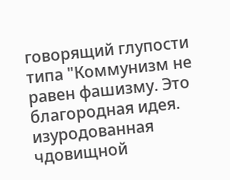говорящий глупости типа "Коммунизм не равен фашизму. Это благородная идея. изуродованная чдовищной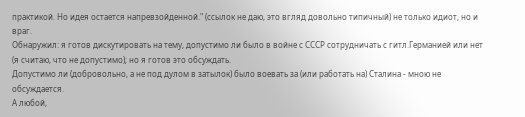практикой. Но идея остается напревзойденной." (ссылок не даю, это вгляд довольно типичный) не только идиот, но и враг.
Обнаружил: я готов дискутировать на тему, допустимо ли было в войне с СССР сотрудничать с гитл.Германией или нет (я считаю, что не допустимо); но я готов это обсуждать.
Допустимо ли (добровольно, а не под дулом в затылок) было воевать за (или работать на) Сталина - мною не обсуждается.
А любой,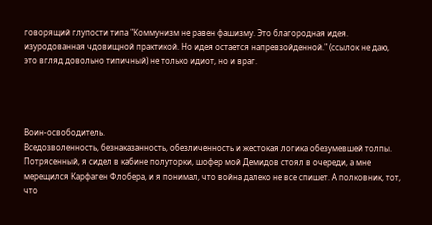говорящий глупости типа "Коммунизм не равен фашизму. Это благородная идея. изуродованная чдовищной практикой. Но идея остается напревзойденной." (ссылок не даю, это вгляд довольно типичный) не только идиот, но и враг.




Воин-освободитель.
Вседозволенность, безнаказанность, обезличенность и жестокая логика обезумевшей толпы. Потрясенный, я сидел в кабине полуторки, шофер мой Демидов стоял в очереди, а мне мерещился Карфаген Флобера, и я понимал, что война далеко не все спишет. А полковник, тот, что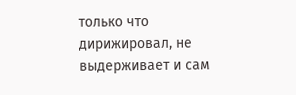только что дирижировал, не выдерживает и сам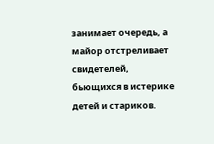занимает очередь, а майор отстреливает свидетелей, бьющихся в истерике детей и стариков.